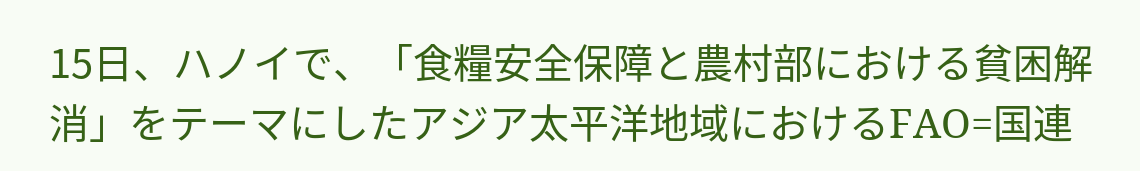15日、ハノイで、「食糧安全保障と農村部における貧困解消」をテーマにしたアジア太平洋地域におけるFAO=国連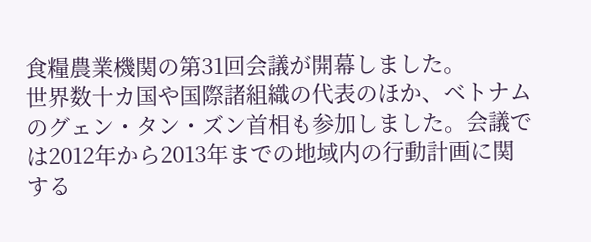食糧農業機関の第31回会議が開幕しました。
世界数十カ国や国際諸組織の代表のほか、ベトナムのグェン・タン・ズン首相も参加しました。会議では2012年から2013年までの地域内の行動計画に関する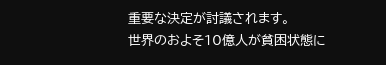重要な決定が討議されます。
世界のおよそ10億人が貧困状態に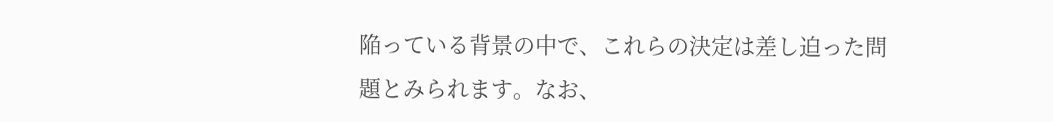陥っている背景の中で、これらの決定は差し迫った問題とみられます。なお、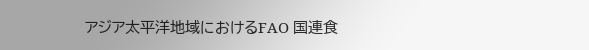アジア太平洋地域におけるFAO 国連食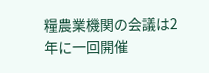糧農業機関の会議は2年に一回開催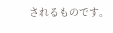されるものです。